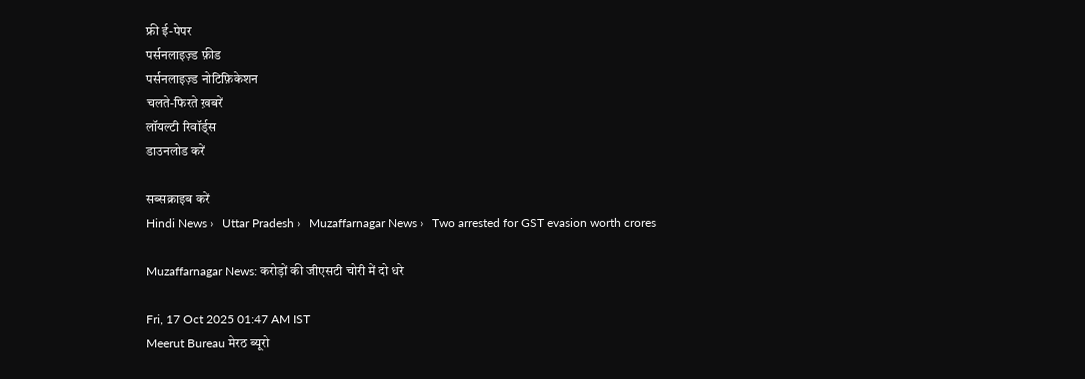फ्री ई-पेपर
पर्सनलाइज़्ड फ़ीड
पर्सनलाइज़्ड नोटिफ़िकेशन
चलते-फिरते ख़बरें
लॉयल्टी रिवॉर्ड्स
डाउनलोड करें

सब्सक्राइब करें
Hindi News ›   Uttar Pradesh ›   Muzaffarnagar News ›   Two arrested for GST evasion worth crores

Muzaffarnagar News: करोड़ों की जीएसटी चोरी में दो धरे

Fri, 17 Oct 2025 01:47 AM IST
Meerut Bureau मेरठ ब्यूरो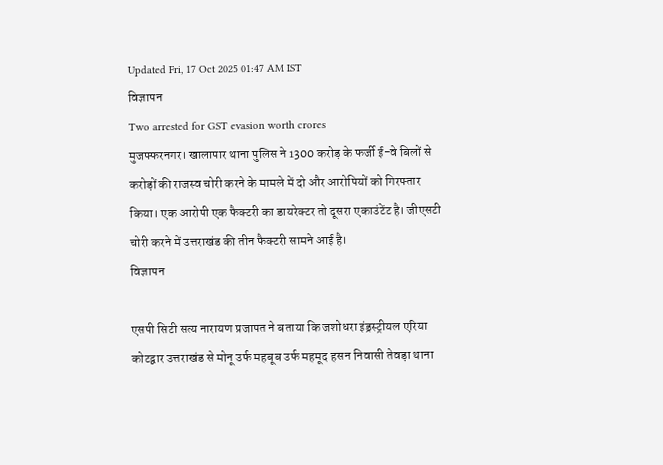Updated Fri, 17 Oct 2025 01:47 AM IST
विज्ञापन
Two arrested for GST evasion worth crores
मुजफ्फरनगर। खालापार थाना पुलिस ने 1300 करोड़ के फर्जी ई-वे बिलों से करोड़ों की राजस्व चोरी करने के मामले में दो और आरोपियों को गिरफ्तार किया। एक आरोपी एक फैक्टरी का डायरेक्टर तो दूसरा एकाउंटेंट है। जीएसटी चोरी करने में उत्तराखंड की तीन फैक्टरी सामने आई है।
विज्ञापन

एसपी सिटी सत्य नारायण प्रजापत ने बताया कि जशोधरा इंड्रस्ट्रीयल एरिया कोटद्वार उत्तराखंड से मोनू उर्फ महबूब उर्फ महमूद हसन निवासी तेवड़ा थाना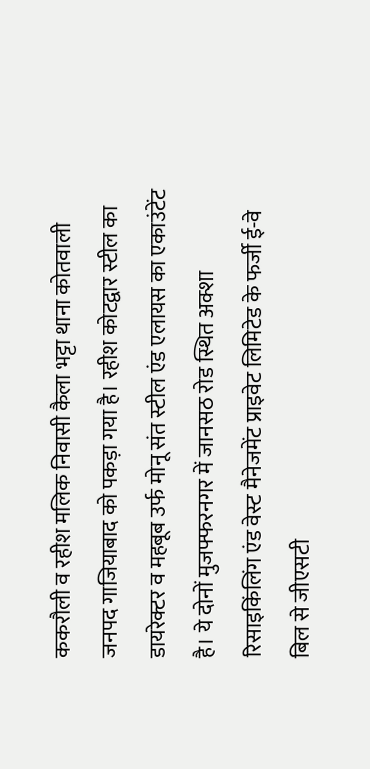ककरौली व रहीश मलिक निवासी कैला भट्टा थाना कोतवाली जनपद गाजियाबाद को पकड़ा गया है। रहीश कोटद्वार स्टील का डायरेक्टर व महबूब उर्फ मोनू संत स्टील एंड एलायस का एकाउंटेंट है। ये दोनों मुजफ्फरनगर में जानसठ रोड स्थित अक्शा रिसाइकिंलिंग एंड वेस्ट मैनेजमेंट प्राइवेट लिमिटेड के फर्जी ई-वे बिल से जीएसटी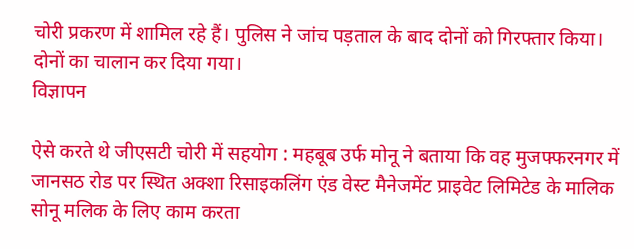चोरी प्रकरण में शामिल रहे हैं। पुलिस ने जांच पड़ताल के बाद दोनों को गिरफ्तार किया। दोनों का चालान कर दिया गया।
विज्ञापन

ऐसे करते थे जीएसटी चोरी में सहयोग : महबूब उर्फ मोनू ने बताया कि वह मुजफ्फरनगर में जानसठ रोड पर स्थित अक्शा रिसाइकलिंग एंड वेस्ट मैनेजमेंट प्राइवेट लिमिटेड के मालिक सोनू मलिक के लिए काम करता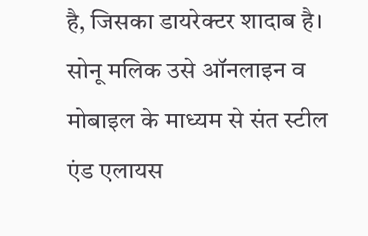है, जिसका डायरेक्टर शादाब है। सोनू मलिक उसे ऑनलाइन व मोबाइल के माध्यम से संत स्टील एंड एलायस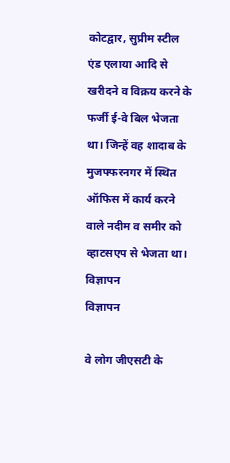कोटद्वार, सुप्रीम स्टील एंड एलाया आदि से खरीदने व विक्रय करने के फर्जी ई-वे बिल भेजता था। जिन्हें वह शादाब के मुजफ्फरनगर में स्थित ऑफिस में कार्य करने वाले नदीम व समीर को व्हाटसएप से भेजता था।
विज्ञापन
विज्ञापन

वे लोग जीएसटी के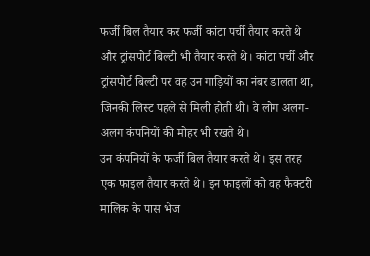फर्जी बिल तैयार कर फर्जी कांटा पर्ची तैयार करते थे और ट्रांसपोर्ट बिल्टी भी तैयार करते थे। कांटा पर्ची और ट्रांसपोर्ट बिल्टी पर वह उन गाड़ियों का नंबर डालता था, जिनकी लिस्ट पहले से मिली होती थी। वे लोग अलग-अलग कंपनियों की मोहर भी रखते थे।
उन कंपनियों के फर्जी बिल तैयार करते थे। इस तरह एक फाइल तैयार करते थे। इन फाइलों को वह फैक्टरी मालिक के पास भेज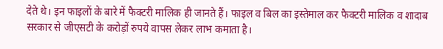देते थे। इन फाइलों के बारे में फैक्टरी मालिक ही जानते हैं। फाइल व बिल का इस्तेमाल कर फैक्टरी मालिक व शादाब सरकार से जीएसटी के करोड़ों रुपये वापस लेकर लाभ कमाता है।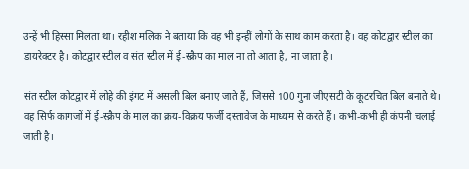उन्हें भी हिस्सा मिलता था। रहीश मलिक ने बताया कि वह भी इन्हीं लोगों के साथ काम करता है। वह कोटद्वार स्टील का डायरेक्टर है। कोटद्वार स्टील व संत स्टील में ई-स्क्रैप का माल ना तो आता है, ना जाता है।

संत स्टील कोटद्वार में लोहे की इंगट में असली बिल बनाए जाते हैं, जिससे 100 गुना जीएसटी के कूटरचित बिल बनाते थे। वह सिर्फ कागजों में ई-स्क्रैप के माल का क्रय-विक्रय फर्जी दस्तावेज के माध्यम से करते हैं। कभी-कभी ही कंपनी चलाई जाती है।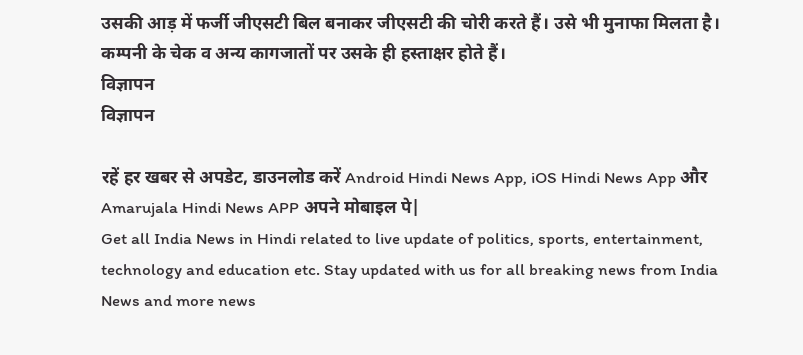उसकी आड़ में फर्जी जीएसटी बिल बनाकर जीएसटी की चोरी करते हैं। उसे भी मुनाफा मिलता है। कम्पनी के चेक व अन्य कागजातों पर उसके ही हस्ताक्षर होते हैं।
विज्ञापन
विज्ञापन

रहें हर खबर से अपडेट, डाउनलोड करें Android Hindi News App, iOS Hindi News App और Amarujala Hindi News APP अपने मोबाइल पे|
Get all India News in Hindi related to live update of politics, sports, entertainment, technology and education etc. Stay updated with us for all breaking news from India News and more news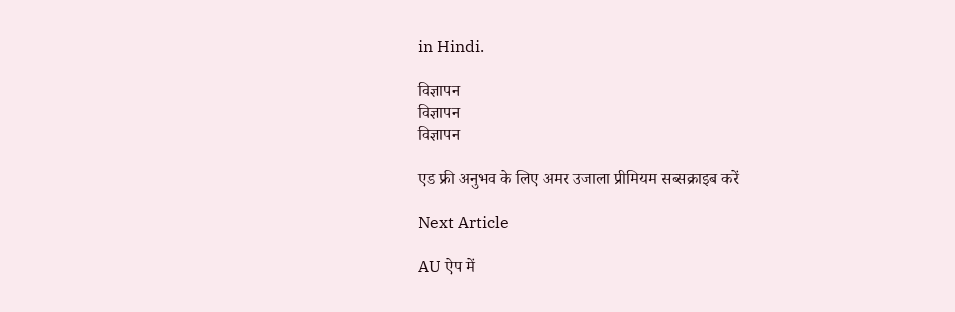in Hindi.

विज्ञापन
विज्ञापन
विज्ञापन

एड फ्री अनुभव के लिए अमर उजाला प्रीमियम सब्सक्राइब करें

Next Article

AU ऐप में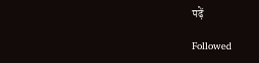पढ़ें

Followed